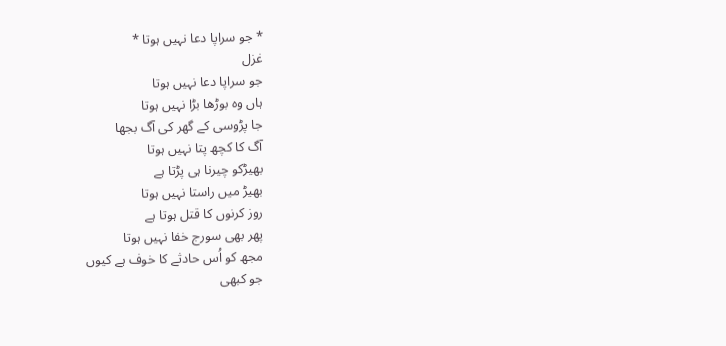* جو سراپا دعا نہیں ہوتا *
غزل
جو سراپا دعا نہیں ہوتا
ہاں وہ بوڑھا بڑا نہیں ہوتا
جا پڑوسی کے گھر کی آگ بجھا
آگ کا کچھ پتا نہیں ہوتا
بھیڑکو چیرنا ہی پڑتا ہے
بھیڑ میں راستا نہیں ہوتا
روز کرنوں کا قتل ہوتا ہے
پھر بھی سورج خفا نہیں ہوتا
مجھ کو اُس حادثے کا خوف ہے کیوں
جو کبھی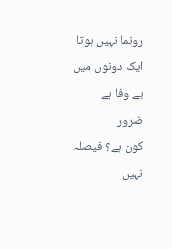رونما نہیں ہوتا
ایک دونوں میں بے وفا ہے ضرور
کون ہے؟ فیصلہ نہیں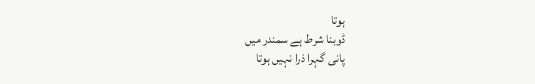ہوتا
ڈوبنا شرط ہے سمندر میں
پانی گہرا ذرا نہیں ہوتا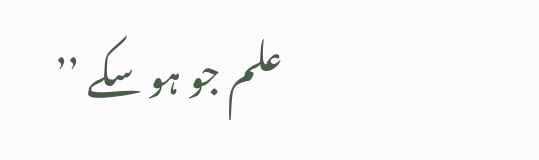علم جو ہو سکے ’’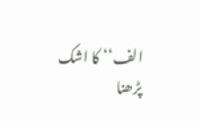الف‘‘ کا اشک
پڑھنا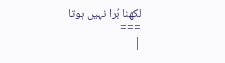لکھنا بُرا نہیں ہوتا
===
|